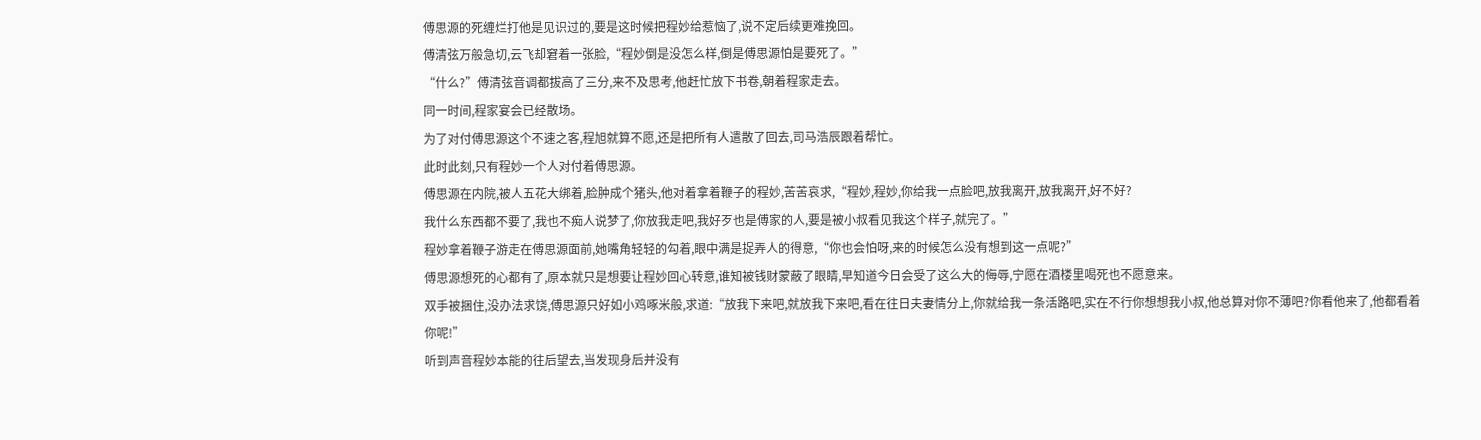傅思源的死缠烂打他是见识过的,要是这时候把程妙给惹恼了,说不定后续更难挽回。
傅清弦万般急切,云飞却窘着一张脸,“程妙倒是没怎么样,倒是傅思源怕是要死了。”
“什么?”傅清弦音调都拔高了三分,来不及思考,他赶忙放下书卷,朝着程家走去。
同一时间,程家宴会已经散场。
为了对付傅思源这个不速之客,程旭就算不愿,还是把所有人遣散了回去,司马浩辰跟着帮忙。
此时此刻,只有程妙一个人对付着傅思源。
傅思源在内院,被人五花大绑着,脸肿成个猪头,他对着拿着鞭子的程妙,苦苦哀求,“程妙,程妙,你给我一点脸吧,放我离开,放我离开,好不好?
我什么东西都不要了,我也不痴人说梦了,你放我走吧,我好歹也是傅家的人,要是被小叔看见我这个样子,就完了。”
程妙拿着鞭子游走在傅思源面前,她嘴角轻轻的勾着,眼中满是捉弄人的得意,“你也会怕呀,来的时候怎么没有想到这一点呢?”
傅思源想死的心都有了,原本就只是想要让程妙回心转意,谁知被钱财蒙蔽了眼睛,早知道今日会受了这么大的侮辱,宁愿在酒楼里喝死也不愿意来。
双手被捆住,没办法求饶,傅思源只好如小鸡啄米般,求道:“放我下来吧,就放我下来吧,看在往日夫妻情分上,你就给我一条活路吧,实在不行你想想我小叔,他总算对你不薄吧?你看他来了,他都看着你呢!”
听到声音程妙本能的往后望去,当发现身后并没有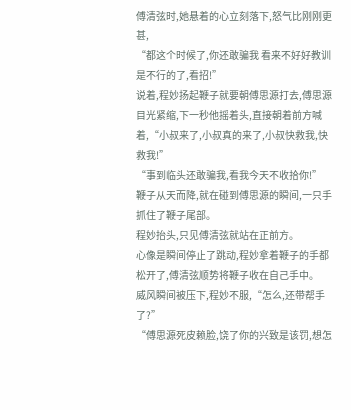傅清弦时,她悬着的心立刻落下,怒气比刚刚更甚,
“都这个时候了,你还敢骗我 看来不好好教训是不行的了,看招!”
说着,程妙扬起鞭子就要朝傅思源打去,傅思源目光紧缩,下一秒他摇着头,直接朝着前方喊着,“小叔来了,小叔真的来了,小叔快救我,快救我!”
“事到临头还敢骗我,看我今天不收拾你!”
鞭子从天而降,就在碰到傅思源的瞬间,一只手抓住了鞭子尾部。
程妙抬头,只见傅清弦就站在正前方。
心像是瞬间停止了跳动,程妙拿着鞭子的手都松开了,傅清弦顺势将鞭子收在自己手中。
威风瞬间被压下,程妙不服,“怎么,还带帮手了?”
“傅思源死皮赖脸,饶了你的兴致是该罚,想怎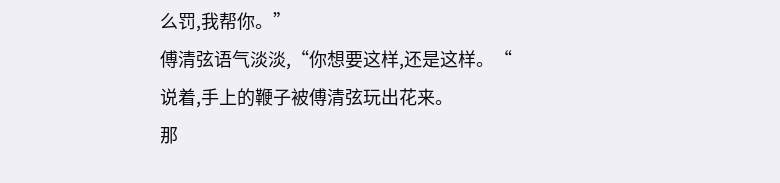么罚,我帮你。”
傅清弦语气淡淡,“你想要这样,还是这样。“
说着,手上的鞭子被傅清弦玩出花来。
那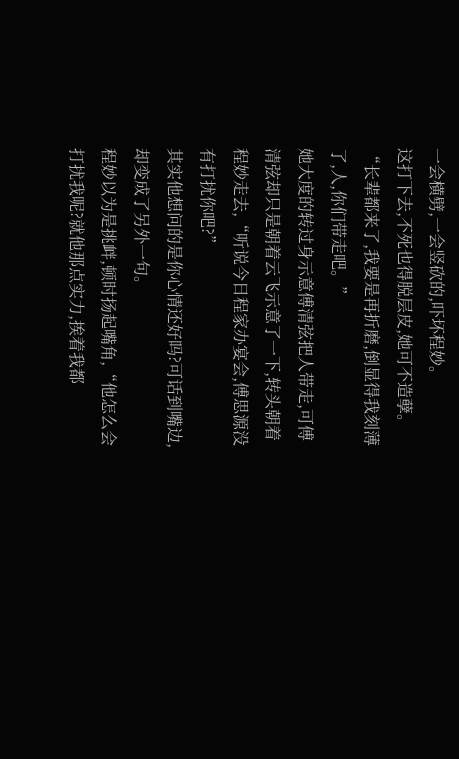一会横劈,一会竖砍的,吓坏程妙。
这打下去,不死也得脱层皮,她可不造孽。
“长辈都来了,我要是再折磨,倒显得我刻薄了,人,你们带走吧。”
她大度的转过身示意傅清弦把人带走,可傅清弦却只是朝着云飞示意了一下,转头朝着程妙走去,“听说今日程家办宴会,傅思源没有打扰你吧?”
其实他想问的是你心情还好吗?可话到嘴边,却变成了另外一句。
程妙以为是挑衅,顿时扬起嘴角,“他怎么会打扰我呢?就他那点实力,挨着我都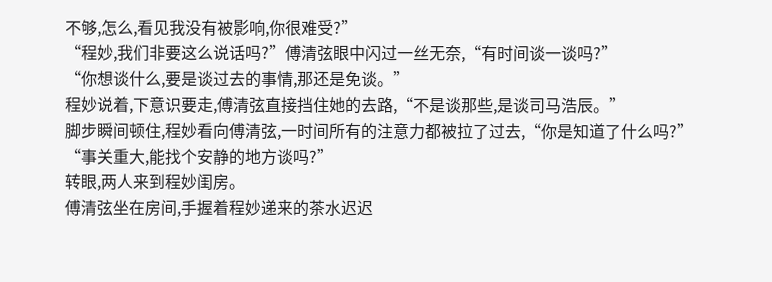不够,怎么,看见我没有被影响,你很难受?”
“程妙,我们非要这么说话吗?”傅清弦眼中闪过一丝无奈,“有时间谈一谈吗?”
“你想谈什么,要是谈过去的事情,那还是免谈。”
程妙说着,下意识要走,傅清弦直接挡住她的去路,“不是谈那些,是谈司马浩辰。”
脚步瞬间顿住,程妙看向傅清弦,一时间所有的注意力都被拉了过去,“你是知道了什么吗?”
“事关重大,能找个安静的地方谈吗?”
转眼,两人来到程妙闺房。
傅清弦坐在房间,手握着程妙递来的茶水迟迟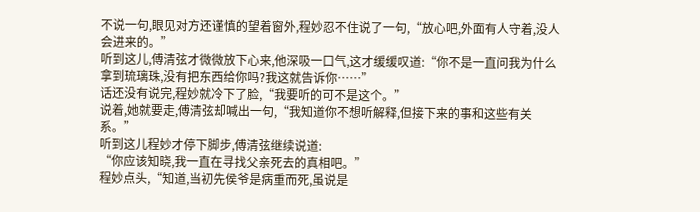不说一句,眼见对方还谨慎的望着窗外,程妙忍不住说了一句,“放心吧,外面有人守着,没人会进来的。”
听到这儿,傅清弦才微微放下心来,他深吸一口气,这才缓缓叹道:“你不是一直问我为什么拿到琉璃珠,没有把东西给你吗?我这就告诉你……”
话还没有说完,程妙就冷下了脸,“我要听的可不是这个。”
说着,她就要走,傅清弦却喊出一句,“我知道你不想听解释,但接下来的事和这些有关系。”
听到这儿程妙才停下脚步,傅清弦继续说道:
“你应该知晓,我一直在寻找父亲死去的真相吧。”
程妙点头,“知道,当初先侯爷是病重而死,虽说是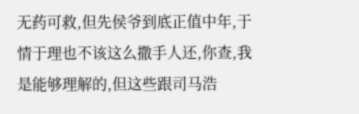无药可救,但先侯爷到底正值中年,于情于理也不该这么撒手人还,你查,我是能够理解的,但这些跟司马浩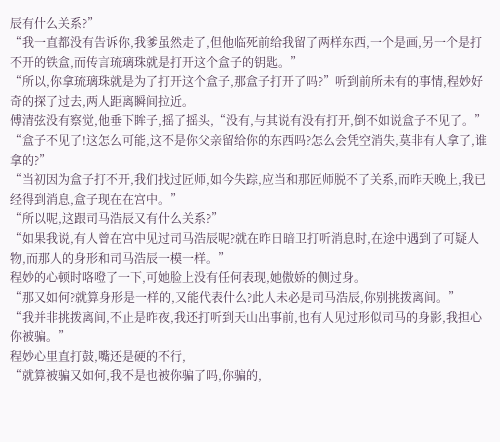辰有什么关系?”
“我一直都没有告诉你,我爹虽然走了,但他临死前给我留了两样东西,一个是画,另一个是打不开的铁盒,而传言琉璃珠就是打开这个盒子的钥匙。”
“所以,你拿琉璃珠就是为了打开这个盒子,那盒子打开了吗?”听到前所未有的事情,程妙好奇的探了过去,两人距离瞬间拉近。
傅清弦没有察觉,他垂下眸子,摇了摇头,“没有,与其说有没有打开,倒不如说盒子不见了。”
“盒子不见了!这怎么可能,这不是你父亲留给你的东西吗?怎么会凭空消失,莫非有人拿了,谁拿的?”
“当初因为盒子打不开,我们找过匠师,如今失踪,应当和那匠师脱不了关系,而昨天晚上,我已经得到消息,盒子现在在宫中。”
“所以呢,这跟司马浩辰又有什么关系?”
“如果我说,有人曾在宫中见过司马浩辰呢?就在昨日暗卫打听消息时,在途中遇到了可疑人物,而那人的身形和司马浩辰一模一样。”
程妙的心顿时咯噔了一下,可她脸上没有任何表现,她傲娇的侧过身。
“那又如何?就算身形是一样的,又能代表什么?此人未必是司马浩辰,你别挑拨离间。”
“我并非挑拨离间,不止是昨夜,我还打听到天山出事前,也有人见过形似司马的身影,我担心你被骗。”
程妙心里直打鼓,嘴还是硬的不行,
“就算被骗又如何,我不是也被你骗了吗,你骗的,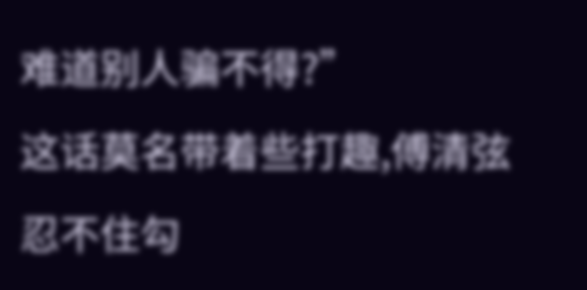难道别人骗不得?”
这话莫名带着些打趣,傅清弦忍不住勾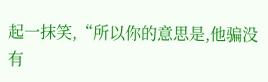起一抹笑,“所以你的意思是,他骗没有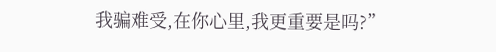我骗难受,在你心里,我更重要是吗?”